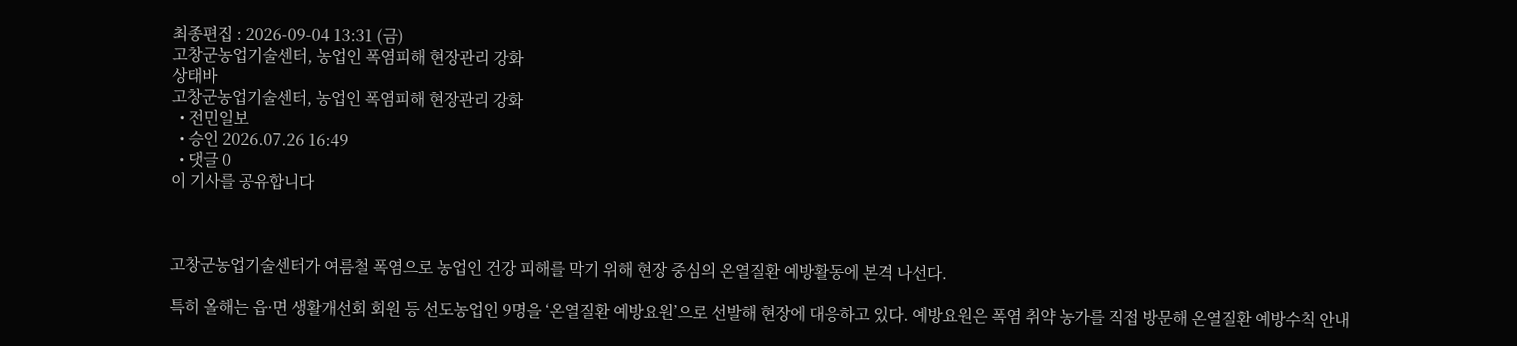최종편집 : 2026-09-04 13:31 (금)
고창군농업기술센터, 농업인 폭염피해 현장관리 강화
상태바
고창군농업기술센터, 농업인 폭염피해 현장관리 강화
  • 전민일보
  • 승인 2026.07.26 16:49
  • 댓글 0
이 기사를 공유합니다



고창군농업기술센터가 여름철 폭염으로 농업인 건강 피해를 막기 위해 현장 중심의 온열질환 예방활동에 본격 나선다.

특히 올해는 읍·면 생활개선회 회원 등 선도농업인 9명을 ‘온열질환 예방요원’으로 선발해 현장에 대응하고 있다. 예방요원은 폭염 취약 농가를 직접 방문해 온열질환 예방수칙 안내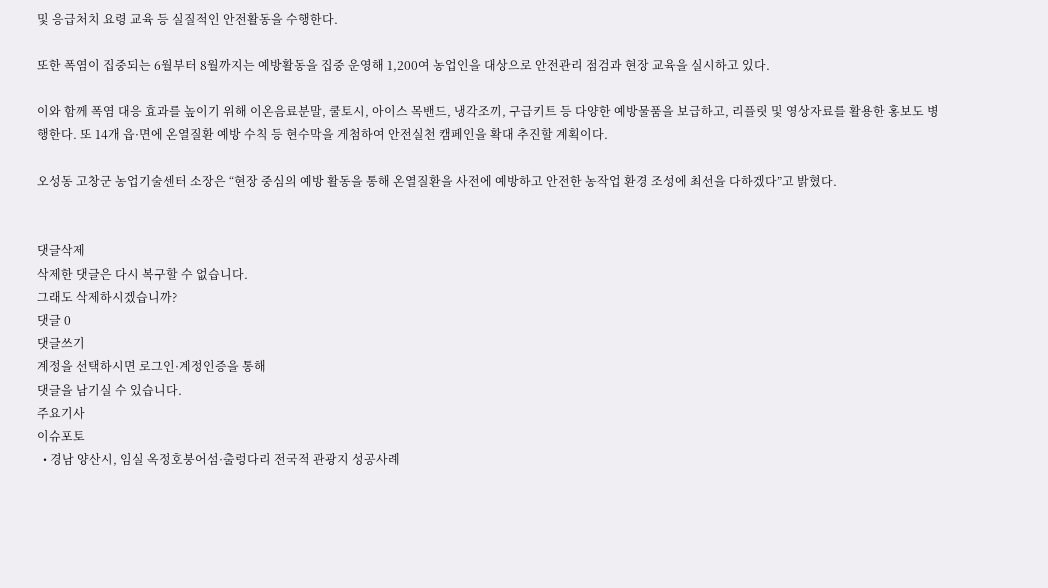및 응급처치 요령 교육 등 실질적인 안전활동을 수행한다.

또한 폭염이 집중되는 6월부터 8월까지는 예방활동을 집중 운영해 1,200여 농업인을 대상으로 안전관리 점검과 현장 교육을 실시하고 있다.

이와 함께 폭염 대응 효과를 높이기 위해 이온음료분말, 쿨토시, 아이스 목밴드, 냉각조끼, 구급키트 등 다양한 예방물품을 보급하고, 리플릿 및 영상자료를 활용한 홍보도 병행한다. 또 14개 읍·면에 온열질환 예방 수칙 등 현수막을 게첨하여 안전실천 캠페인을 확대 추진할 계획이다.

오성동 고창군 농업기술센터 소장은 “현장 중심의 예방 활동을 통해 온열질환을 사전에 예방하고 안전한 농작업 환경 조성에 최선을 다하겠다”고 밝혔다.


댓글삭제
삭제한 댓글은 다시 복구할 수 없습니다.
그래도 삭제하시겠습니까?
댓글 0
댓글쓰기
계정을 선택하시면 로그인·계정인증을 통해
댓글을 남기실 수 있습니다.
주요기사
이슈포토
  • 경남 양산시, 임실 옥정호붕어섬·출렁다리 전국적 관광지 성공사례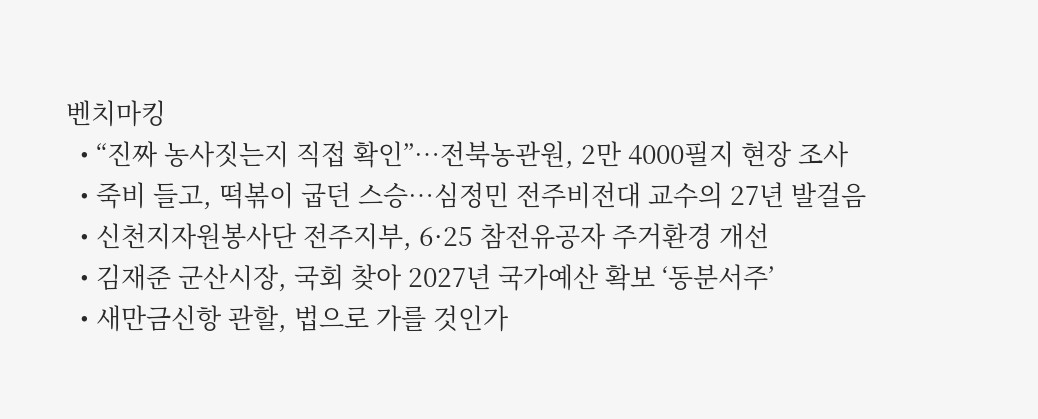벤치마킹
  • “진짜 농사짓는지 직접 확인”…전북농관원, 2만 4000필지 현장 조사
  • 죽비 들고, 떡볶이 굽던 스승…심정민 전주비전대 교수의 27년 발걸음
  • 신천지자원봉사단 전주지부, 6·25 참전유공자 주거환경 개선
  • 김재준 군산시장, 국회 찾아 2027년 국가예산 확보 ‘동분서주’
  • 새만금신항 관할, 법으로 가를 것인가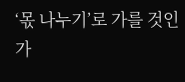‘몫 나누기’로 가를 것인가